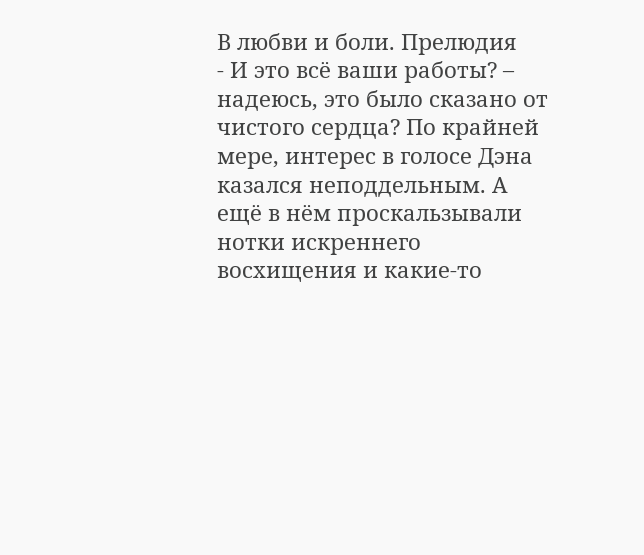В любви и боли. Прелюдия
- И это всё ваши работы? – надеюсь, это было сказано от чистого сердца? По крайней мере, интерес в голосе Дэна казался неподдельным. А ещё в нём проскальзывали нотки искреннего восхищения и какие-то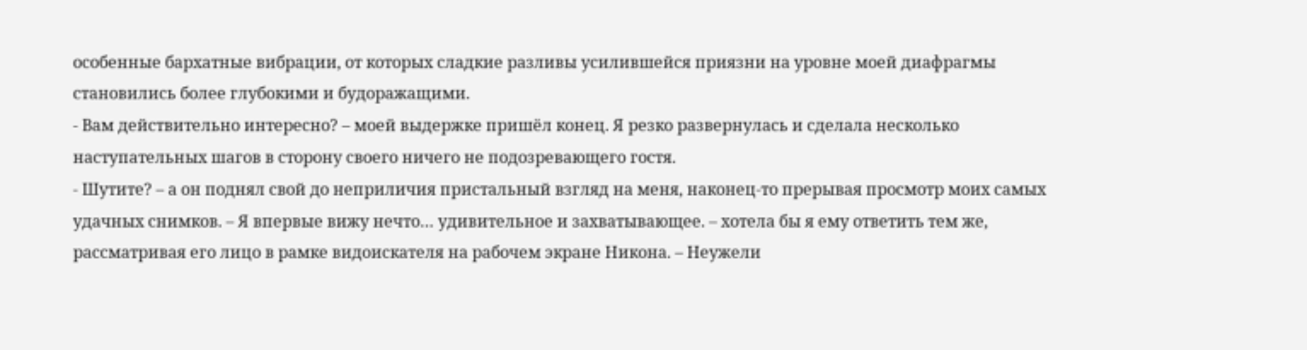особенные бархатные вибрации, от которых сладкие разливы усилившейся приязни на уровне моей диафрагмы становились более глубокими и будоражащими.
- Вам действительно интересно? – моей выдержке пришёл конец. Я резко развернулась и сделала несколько наступательных шагов в сторону своего ничего не подозревающего гостя.
- Шутите? – а он поднял свой до неприличия пристальный взгляд на меня, наконец-то прерывая просмотр моих самых удачных снимков. – Я впервые вижу нечто… удивительное и захватывающее. – хотела бы я ему ответить тем же, рассматривая его лицо в рамке видоискателя на рабочем экране Никона. – Неужели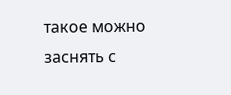такое можно заснять с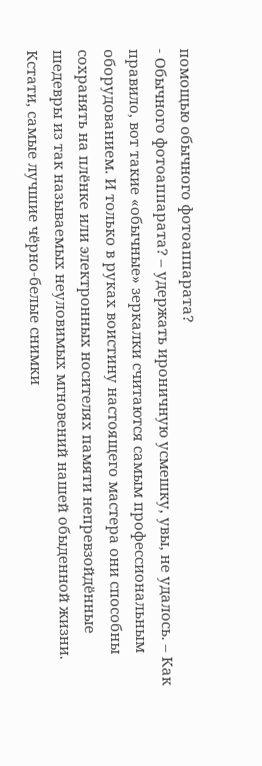помощью обычного фотоаппарата?
- Обычного фотоаппарата? – удержать ироничную усмешку, увы, не удалось. – Как правило, вот такие «обычные» зеркалки считаются самым профессиональным оборудованием. И только в руках воистину настоящего мастера они способны сохранять на плёнке или электронных носителях памяти непревзойдённые шедевры из так называемых неуловимых мгновений нашей обыденной жизни. Кстати, самые лучшие чёрно-белые снимки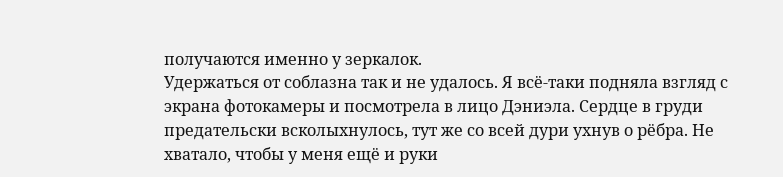получаются именно у зеркалок.
Удержаться от соблазна так и не удалось. Я всё-таки подняла взгляд с экрана фотокамеры и посмотрела в лицо Дэниэла. Сердце в груди предательски всколыхнулось, тут же со всей дури ухнув о рёбра. Не хватало, чтобы у меня ещё и руки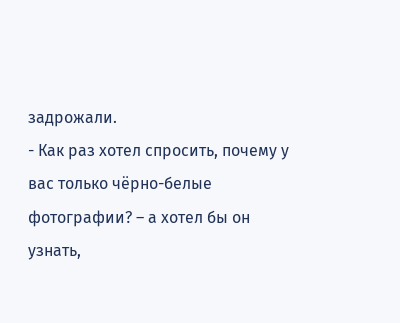задрожали.
- Как раз хотел спросить, почему у вас только чёрно-белые фотографии? – а хотел бы он узнать,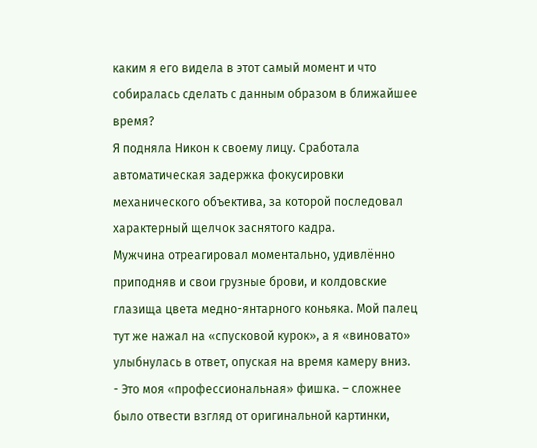каким я его видела в этот самый момент и что собиралась сделать с данным образом в ближайшее время?
Я подняла Никон к своему лицу. Сработала автоматическая задержка фокусировки механического объектива, за которой последовал характерный щелчок заснятого кадра.
Мужчина отреагировал моментально, удивлённо приподняв и свои грузные брови, и колдовские глазища цвета медно-янтарного коньяка. Мой палец тут же нажал на «спусковой курок», а я «виновато» улыбнулась в ответ, опуская на время камеру вниз.
- Это моя «профессиональная» фишка. – сложнее было отвести взгляд от оригинальной картинки,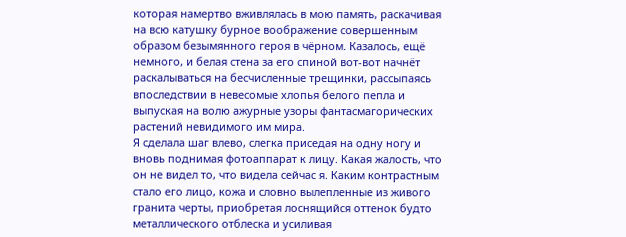которая намертво вживлялась в мою память, раскачивая на всю катушку бурное воображение совершенным образом безымянного героя в чёрном. Казалось, ещё немного, и белая стена за его спиной вот-вот начнёт раскалываться на бесчисленные трещинки, рассыпаясь впоследствии в невесомые хлопья белого пепла и выпуская на волю ажурные узоры фантасмагорических растений невидимого им мира.
Я сделала шаг влево, слегка приседая на одну ногу и вновь поднимая фотоаппарат к лицу. Какая жалость, что он не видел то, что видела сейчас я. Каким контрастным стало его лицо, кожа и словно вылепленные из живого гранита черты, приобретая лоснящийся оттенок будто металлического отблеска и усиливая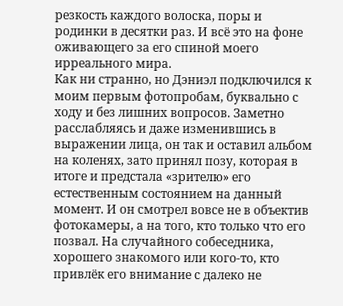резкость каждого волоска, поры и родинки в десятки раз. И всё это на фоне оживающего за его спиной моего ирреального мира.
Как ни странно, но Дэниэл подключился к моим первым фотопробам, буквально с ходу и без лишних вопросов. Заметно расслабляясь и даже изменившись в выражении лица, он так и оставил альбом на коленях, зато принял позу, которая в итоге и предстала «зрителю» его естественным состоянием на данный момент. И он смотрел вовсе не в объектив фотокамеры, а на того, кто только что его позвал. На случайного собеседника, хорошего знакомого или кого-то, кто привлёк его внимание с далеко не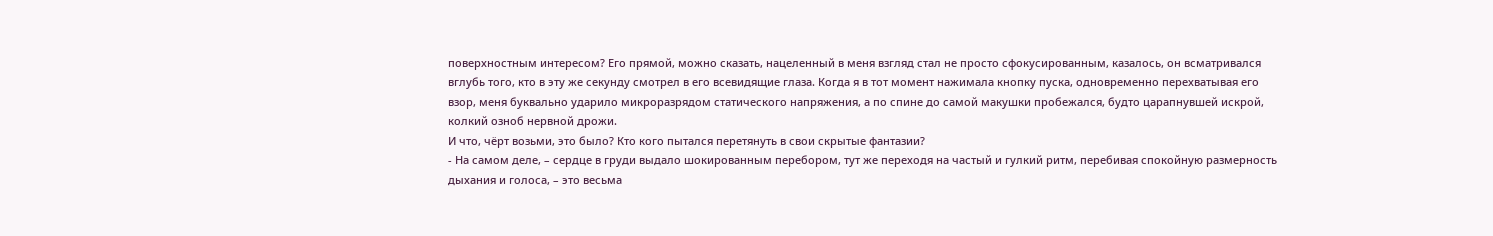поверхностным интересом? Его прямой, можно сказать, нацеленный в меня взгляд стал не просто сфокусированным, казалось, он всматривался вглубь того, кто в эту же секунду смотрел в его всевидящие глаза. Когда я в тот момент нажимала кнопку пуска, одновременно перехватывая его взор, меня буквально ударило микроразрядом статического напряжения, а по спине до самой макушки пробежался, будто царапнувшей искрой, колкий озноб нервной дрожи.
И что, чёрт возьми, это было? Кто кого пытался перетянуть в свои скрытые фантазии?
- На самом деле, – сердце в груди выдало шокированным перебором, тут же переходя на частый и гулкий ритм, перебивая спокойную размерность дыхания и голоса, – это весьма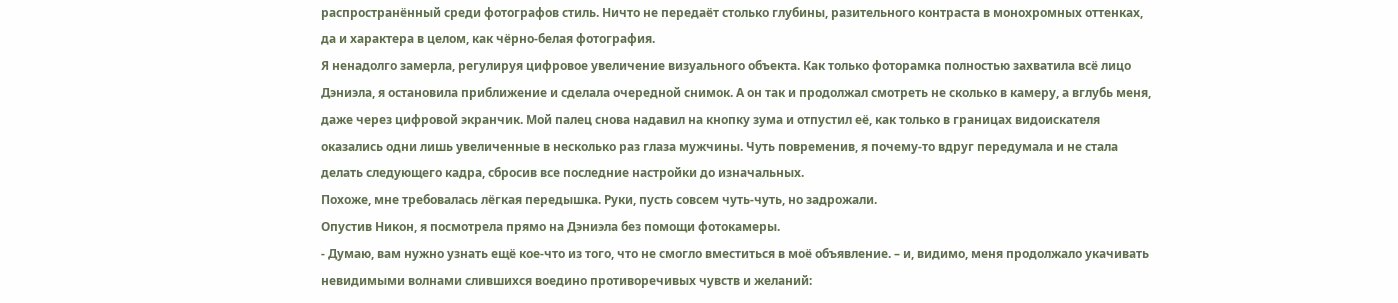распространённый среди фотографов стиль. Ничто не передаёт столько глубины, разительного контраста в монохромных оттенках, да и характера в целом, как чёрно-белая фотография.
Я ненадолго замерла, регулируя цифровое увеличение визуального объекта. Как только фоторамка полностью захватила всё лицо Дэниэла, я остановила приближение и сделала очередной снимок. А он так и продолжал смотреть не сколько в камеру, а вглубь меня, даже через цифровой экранчик. Мой палец снова надавил на кнопку зума и отпустил её, как только в границах видоискателя оказались одни лишь увеличенные в несколько раз глаза мужчины. Чуть повременив, я почему-то вдруг передумала и не стала делать следующего кадра, сбросив все последние настройки до изначальных.
Похоже, мне требовалась лёгкая передышка. Руки, пусть совсем чуть-чуть, но задрожали.
Опустив Никон, я посмотрела прямо на Дэниэла без помощи фотокамеры.
- Думаю, вам нужно узнать ещё кое-что из того, что не смогло вместиться в моё объявление. – и, видимо, меня продолжало укачивать невидимыми волнами слившихся воедино противоречивых чувств и желаний: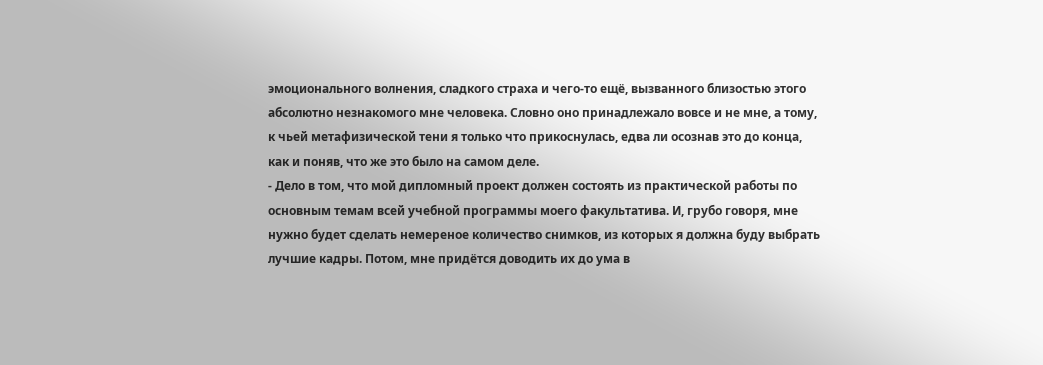эмоционального волнения, сладкого страха и чего-то ещё, вызванного близостью этого абсолютно незнакомого мне человека. Словно оно принадлежало вовсе и не мне, а тому, к чьей метафизической тени я только что прикоснулась, едва ли осознав это до конца, как и поняв, что же это было на самом деле.
- Дело в том, что мой дипломный проект должен состоять из практической работы по основным темам всей учебной программы моего факультатива. И, грубо говоря, мне нужно будет сделать немереное количество снимков, из которых я должна буду выбрать лучшие кадры. Потом, мне придётся доводить их до ума в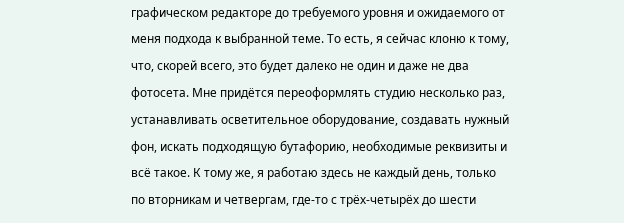графическом редакторе до требуемого уровня и ожидаемого от меня подхода к выбранной теме. То есть, я сейчас клоню к тому, что, скорей всего, это будет далеко не один и даже не два фотосета. Мне придётся переоформлять студию несколько раз, устанавливать осветительное оборудование, создавать нужный фон, искать подходящую бутафорию, необходимые реквизиты и всё такое. К тому же, я работаю здесь не каждый день, только по вторникам и четвергам, где-то с трёх-четырёх до шести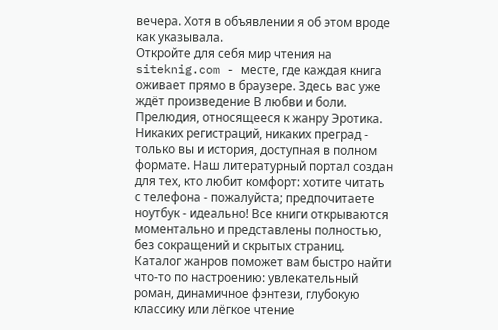вечера. Хотя в объявлении я об этом вроде как указывала.
Откройте для себя мир чтения на siteknig.com - месте, где каждая книга оживает прямо в браузере. Здесь вас уже ждёт произведение В любви и боли. Прелюдия, относящееся к жанру Эротика. Никаких регистраций, никаких преград - только вы и история, доступная в полном формате. Наш литературный портал создан для тех, кто любит комфорт: хотите читать с телефона - пожалуйста; предпочитаете ноутбук - идеально! Все книги открываются моментально и представлены полностью, без сокращений и скрытых страниц. Каталог жанров поможет вам быстро найти что-то по настроению: увлекательный роман, динамичное фэнтези, глубокую классику или лёгкое чтение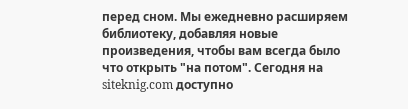перед сном. Мы ежедневно расширяем библиотеку, добавляя новые произведения, чтобы вам всегда было что открыть "на потом". Сегодня на siteknig.com доступно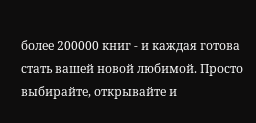более 200000 книг - и каждая готова стать вашей новой любимой. Просто выбирайте, открывайте и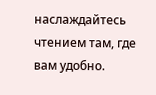наслаждайтесь чтением там, где вам удобно.